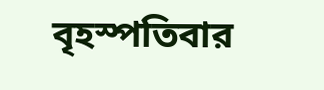বৃহস্পতিবার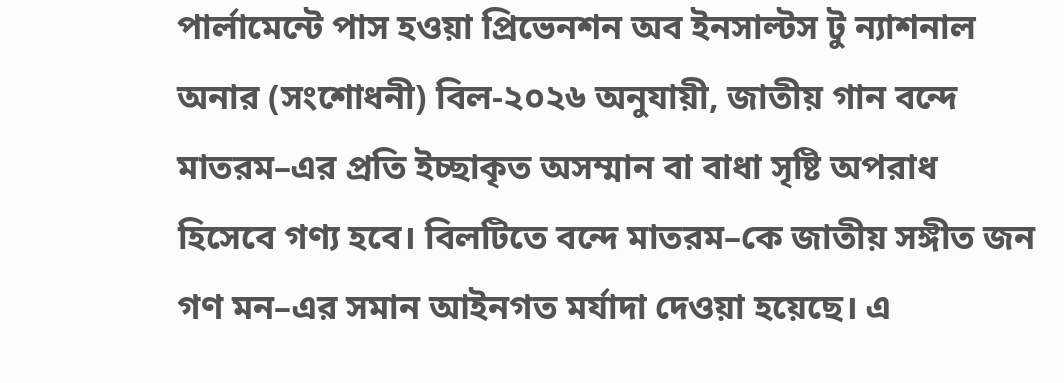পার্লামেন্টে পাস হওয়া প্রিভেনশন অব ইনসাল্টস টু ন্যাশনাল অনার (সংশোধনী) বিল-২০২৬ অনুযায়ী, জাতীয় গান বন্দে মাতরম–এর প্রতি ইচ্ছাকৃত অসম্মান বা বাধা সৃষ্টি অপরাধ হিসেবে গণ্য হবে। বিলটিতে বন্দে মাতরম–কে জাতীয় সঙ্গীত জন গণ মন–এর সমান আইনগত মর্যাদা দেওয়া হয়েছে। এ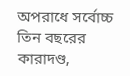অপরাধে সর্বোচ্চ তিন বছরের কারাদণ্ড,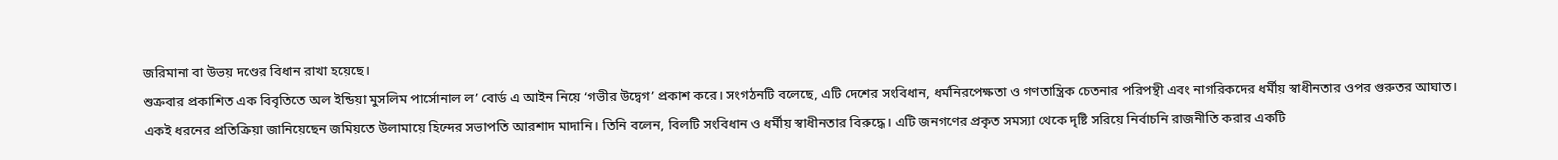জরিমানা বা উভয় দণ্ডের বিধান রাখা হয়েছে।
শুক্রবার প্রকাশিত এক বিবৃতিতে অল ইন্ডিয়া মুসলিম পার্সোনাল ল’ বোর্ড এ আইন নিয়ে ‘গভীর উদ্বেগ’ প্রকাশ করে। সংগঠনটি বলেছে, এটি দেশের সংবিধান, ধর্মনিরপেক্ষতা ও গণতান্ত্রিক চেতনার পরিপন্থী এবং নাগরিকদের ধর্মীয় স্বাধীনতার ওপর গুরুতর আঘাত।
একই ধরনের প্রতিক্রিয়া জানিয়েছেন জমিয়তে উলামায়ে হিন্দের সভাপতি আরশাদ মাদানি। তিনি বলেন, বিলটি সংবিধান ও ধর্মীয় স্বাধীনতার বিরুদ্ধে। এটি জনগণের প্রকৃত সমস্যা থেকে দৃষ্টি সরিয়ে নির্বাচনি রাজনীতি করার একটি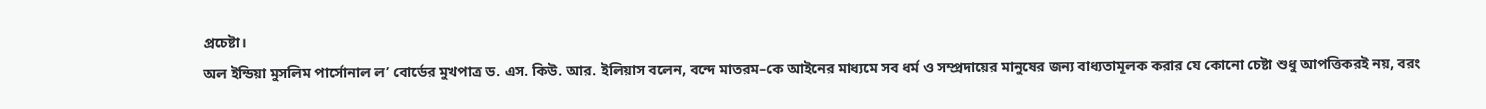প্রচেষ্টা।
অল ইন্ডিয়া মুসলিম পার্সোনাল ল’ বোর্ডের মুখপাত্র ড. এস. কিউ. আর. ইলিয়াস বলেন, বন্দে মাতরম–কে আইনের মাধ্যমে সব ধর্ম ও সম্প্রদায়ের মানুষের জন্য বাধ্যতামূলক করার যে কোনো চেষ্টা শুধু আপত্তিকরই নয়, বরং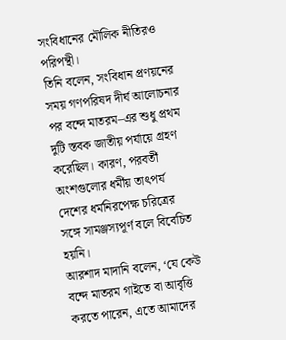সংবিধানের মৌলিক নীতিরও পরিপন্থী।
তিনি বলেন, সংবিধান প্রণয়নের সময় গণপরিষদ দীর্ঘ আলোচনার পর বন্দে মাতরম–এর শুধু প্রথম দুটি স্তবক জাতীয় পর্যায়ে গ্রহণ করেছিল। কারণ, পরবর্তী অংশগুলোর ধর্মীয় তাৎপর্য দেশের ধর্মনিরপেক্ষ চরিত্রের সঙ্গে সামঞ্জস্যপূর্ণ বলে বিবেচিত হয়নি।
আরশাদ মাদানি বলেন, ‘যে কেউ বন্দে মাতরম গাইতে বা আবৃত্তি করতে পারেন, এতে আমাদের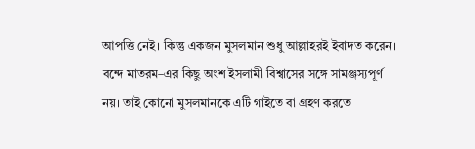আপত্তি নেই। কিন্তু একজন মুসলমান শুধু আল্লাহরই ইবাদত করেন। বন্দে মাতরম–এর কিছু অংশ ইসলামী বিশ্বাসের সঙ্গে সামঞ্জস্যপূর্ণ নয়। তাই কোনো মুসলমানকে এটি গাইতে বা গ্রহণ করতে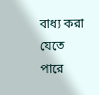বাধ্য করা যেতে পারে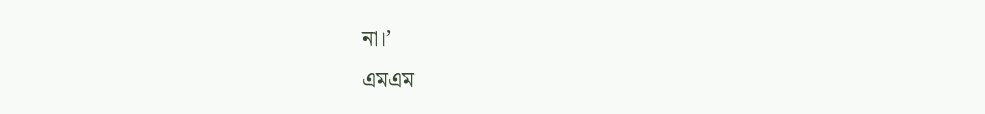না।’
এমএম